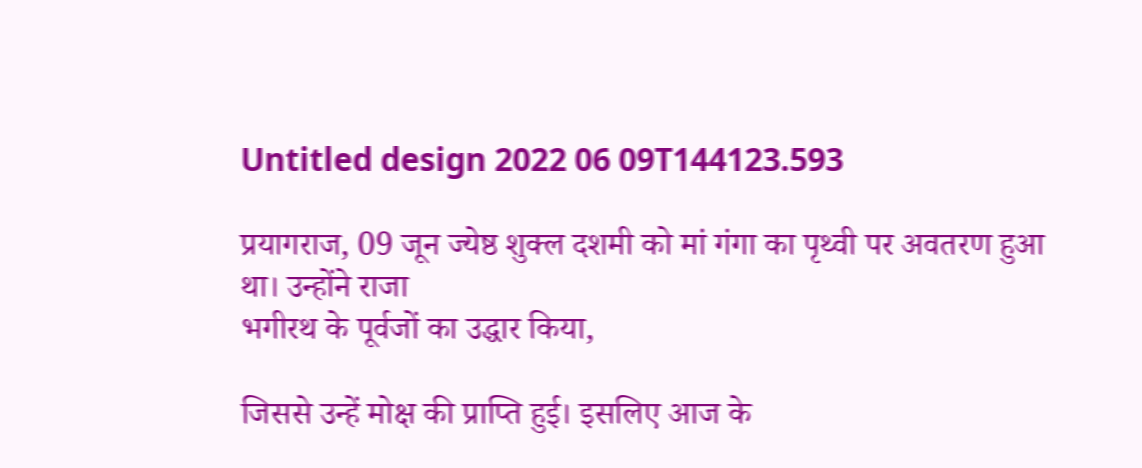Untitled design 2022 06 09T144123.593

प्रयागराज, 09 जून ज्येष्ठ शुक्ल दशमी को मां गंगा का पृथ्वी पर अवतरण हुआ था। उन्होंने राजा
भगीरथ के पूर्वजों का उद्धार किया,

जिससे उन्हें मोक्ष की प्राप्ति हुई। इसलिए आज के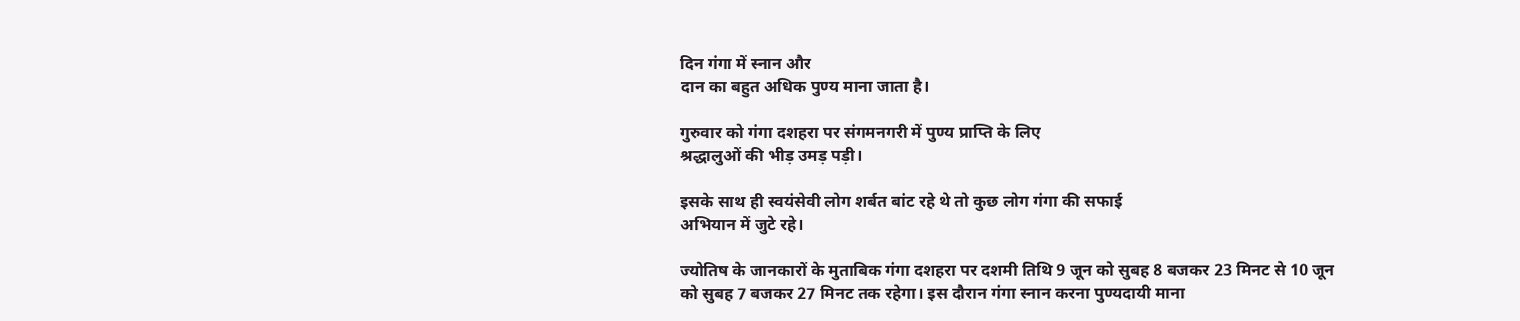दिन गंगा में स्नान और
दान का बहुत अधिक पुण्य माना जाता है।

गुरुवार को गंगा दशहरा पर संगमनगरी में पुण्य प्राप्ति के लिए
श्रद्धालुओं की भीड़ उमड़ पड़ी।

इसके साथ ही स्वयंसेवी लोग शर्बत बांट रहे थे तो कुछ लोग गंगा की सफाई
अभियान में जुटे रहे।

ज्योतिष के जानकारों के मुताबिक गंगा दशहरा पर दशमी तिथि 9 जून को सुबह 8 बजकर 23 मिनट से 10 जून
को सुबह 7 बजकर 27 मिनट तक रहेगा। इस दौरान गंगा स्नान करना पुण्यदायी माना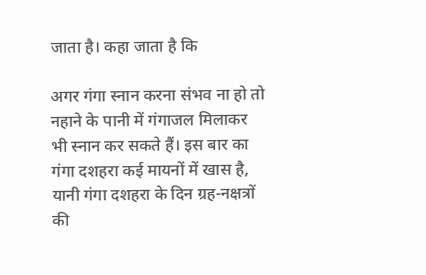जाता है। कहा जाता है कि

अगर गंगा स्नान करना संभव ना हो तो नहाने के पानी में गंगाजल मिलाकर भी स्नान कर सकते हैं। इस बार का
गंगा दशहरा कई मायनों में खास है, यानी गंगा दशहरा के दिन ग्रह-नक्षत्रों की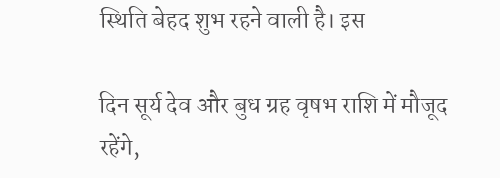स्थिति बेहद शुभ रहने वाली है। इस

दिन सूर्य देव और बुध ग्रह वृषभ राशि में मौजूद रहेंगे,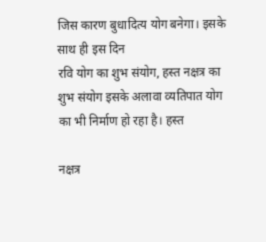जिस कारण बुधादित्य योग बनेगा। इसके साथ ही इस दिन
रवि योग का शुभ संयोग, हस्त नक्षत्र का शुभ संयोग इसके अलावा व्यतिपात योग का भी निर्माण हो रहा है। हस्त

नक्षत्र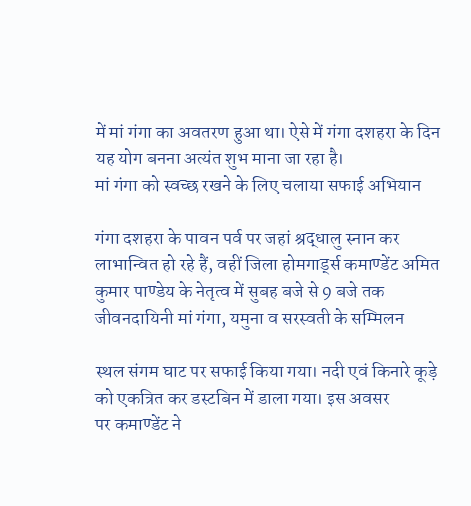में मां गंगा का अवतरण हुआ था। ऐसे में गंगा दशहरा के दिन यह योग बनना अत्यंत शुभ माना जा रहा है।
मां गंगा को स्वच्छ रखने के लिए चलाया सफाई अभियान

गंगा दशहरा के पावन पर्व पर जहां श्रद्धालु स्नान कर लाभान्वित हो रहे हैं, वहीं जिला होमगार्ड्स कमाण्डेंट अमित
कुमार पाण्डेय के नेतृत्व में सुबह बजे से 9 बजे तक जीवनदायिनी मां गंगा, यमुना व सरस्वती के सम्मिलन

स्थल संगम घाट पर सफाई किया गया। नदी एवं किनारे कूड़े को एकत्रित कर डस्टबिन में डाला गया। इस अवसर
पर कमाण्डेंट ने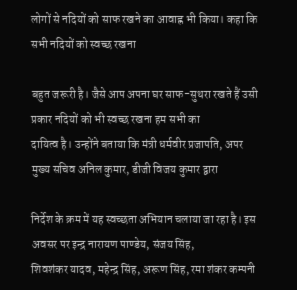लोगों से नदियों को साफ रखने का आवाह्न भी किया। कहा कि सभी नदियों को स्वच्छ रखना

बहुत जरूरी है। जैसे आप अपना घर साफ-सुथरा रखते हैं उसी प्रकार नदियों को भी स्वच्छ रखना हम सभी का
दायित्व है। उन्होंने बताया कि मंत्री धर्मवीर प्रजापति, अपर मुख्य सचिव अनिल कुमार, डीजी विजय कुमार द्वारा

निर्देश के क्रम में यह स्वच्छता अभियान चलाया जा रहा है। इस अवसर पर इन्द्र नारायण पाण्डेय, संजय सिंह,
शिवशंकर यादव, महेन्द्र सिंह, अरूण सिंह, रमा शंकर कम्पनी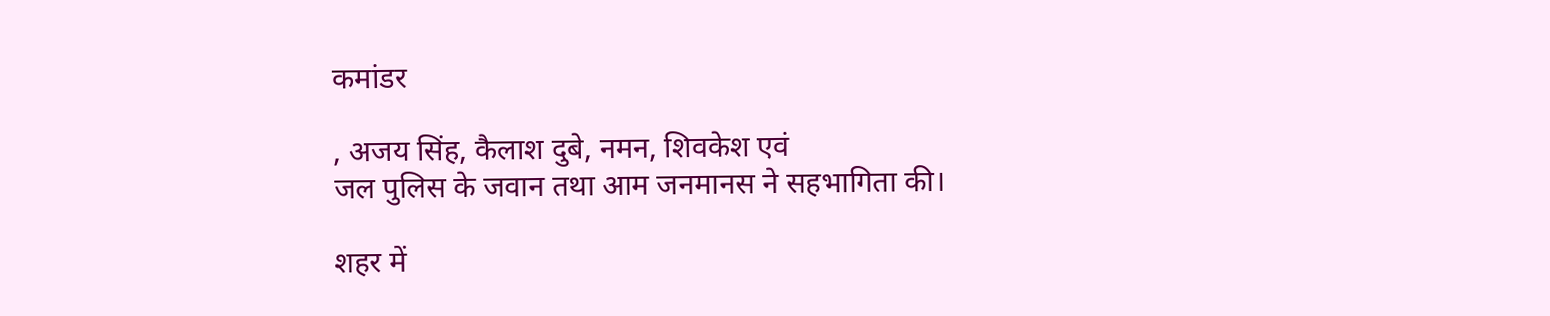कमांडर

, अजय सिंह, कैलाश दुबे, नमन, शिवकेश एवं
जल पुलिस के जवान तथा आम जनमानस ने सहभागिता की।

शहर में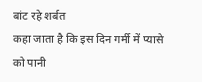बांट रहे शर्बत
कहा जाता है कि इस दिन गर्मी में प्यासे को पानी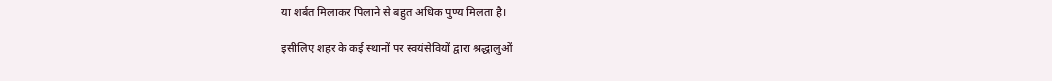या शर्बत मिलाकर पिलाने से बहुत अधिक पुण्य मिलता है।

इसीलिए शहर के कई स्थानों पर स्वयंसेवियों द्वारा श्रद्धालुओं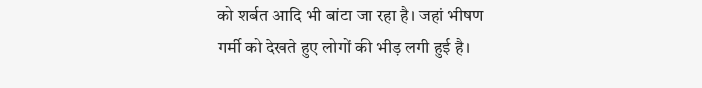को शर्बत आदि भी बांटा जा रहा है। जहां भीषण
गर्मी को देखते हुए लोगों की भीड़ लगी हुई है।